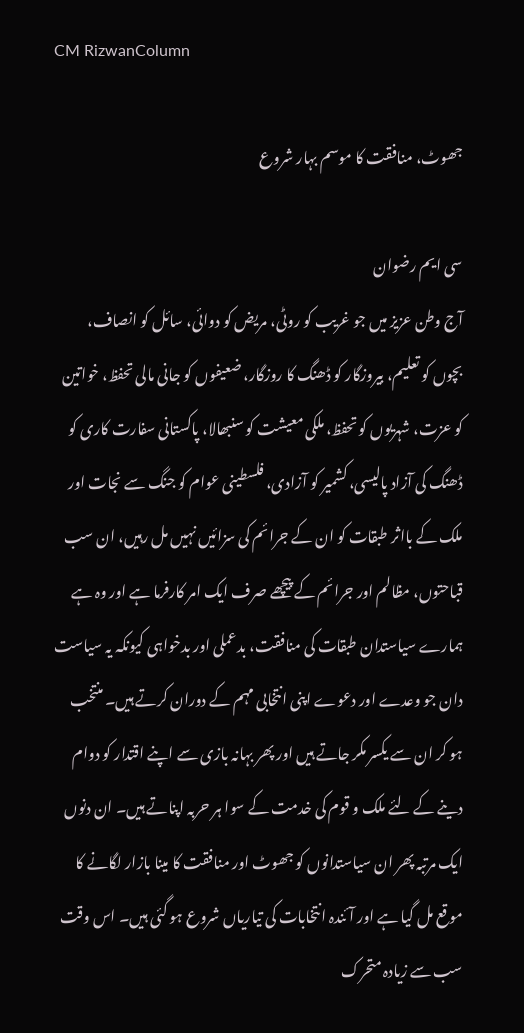CM RizwanColumn

جھوٹ، منافقت کا موسم بہار شروع

سی ایم رضوان
آج وطن عزیز میں جو غریب کو روٹی، مریض کو دوائی، سائل کو انصاف، بچوں کو تعلیم، بیروزگار کو ڈھنگ کا روزگار، ضعیفوں کو جانی مالی تحفظ، خواتین کو عزت، شہریوں کو تحفظ، ملکی معیشت کو سنبھالا، پاکستانی سفارت کاری کو ڈھنگ کی آزاد پالیسی، کشمیر کو آزادی، فلسطینی عوام کو جنگ سے نجات اور ملک کے بااثر طبقات کو ان کے جرائم کی سزائیں نہیں مل رہیں، ان سب قباحتوں، مظالم اور جرائم کے پیچھے صرف ایک امر کارفرما ہے اور وہ ہے ہمارے سیاستدان طبقات کی منافقت، بدعملی اور بدخواہی کیونکہ یہ سیاست دان جو وعدے اور دعوے اپنی انتخابی مہم کے دوران کرتے ہیں۔ منتخب ہو کر ان سے یکسر مکر جاتے ہیں اور پھر بہانہ بازی سے اپنے اقتدار کو دوام دینے کے لئے ملک و قوم کی خدمت کے سوا ہر حربہ اپناتے ہیں۔ ان دنوں ایک مرتبہ پھر ان سیاستدانوں کو جھوٹ اور منافقت کا مینا بازار لگانے کا موقع مل گیا ہے اور آئندہ انتخابات کی تیاریاں شروع ہو گئی ہیں۔ اس وقت سب سے زیادہ متحرک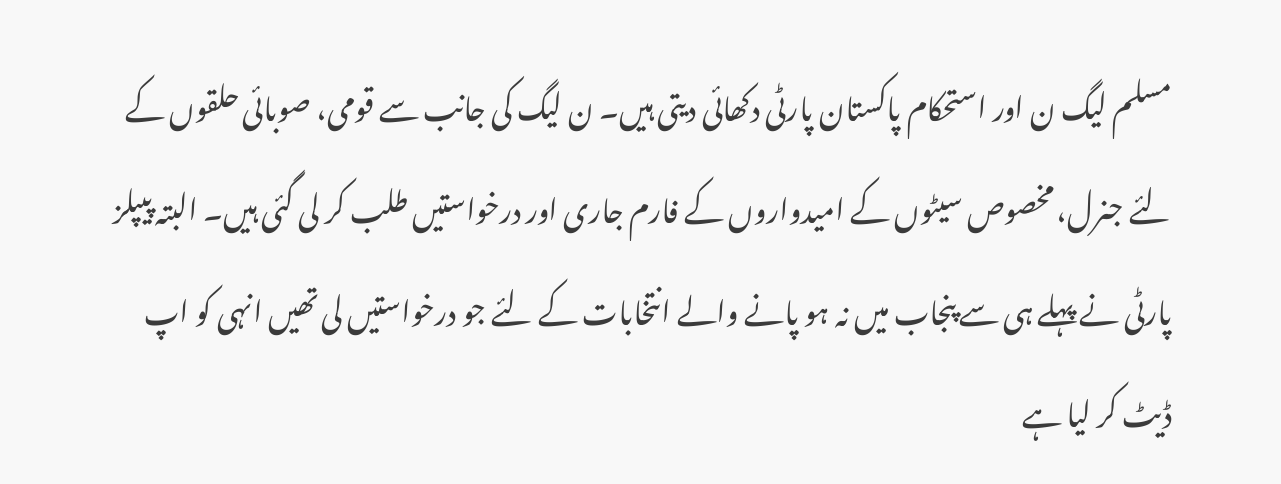مسلم لیگ ن اور استحکام پاکستان پارٹی دکھائی دیتی ہیں۔ ن لیگ کی جانب سے قومی، صوبائی حلقوں کے لئے جنرل، مخصوص سیٹوں کے امیدواروں کے فارم جاری اور درخواستیں طلب کر لی گئی ہیں۔ البتہ پیپلز پارٹی نے پہلے ہی سے پنجاب میں نہ ہو پانے والے انتخابات کے لئے جو درخواستیں لی تھیں انہی کو اپ ڈیٹ کر لیا ہے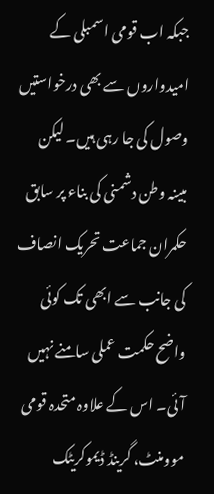جبکہ اب قومی اسمبلی کے امیدواروں سے بھی درخواستیں وصول کی جا رہی ہیں۔ لیکن مبینہ وطن دشمنی کی بناء پر سابق حکمران جماعت تحریک انصاف کی جانب سے ابھی تک کوئی واضح حکمت عملی سامنے نہیں آئی۔ اس کے علاوہ متحدہ قومی موومنٹ، گرینڈ ڈیموکریٹک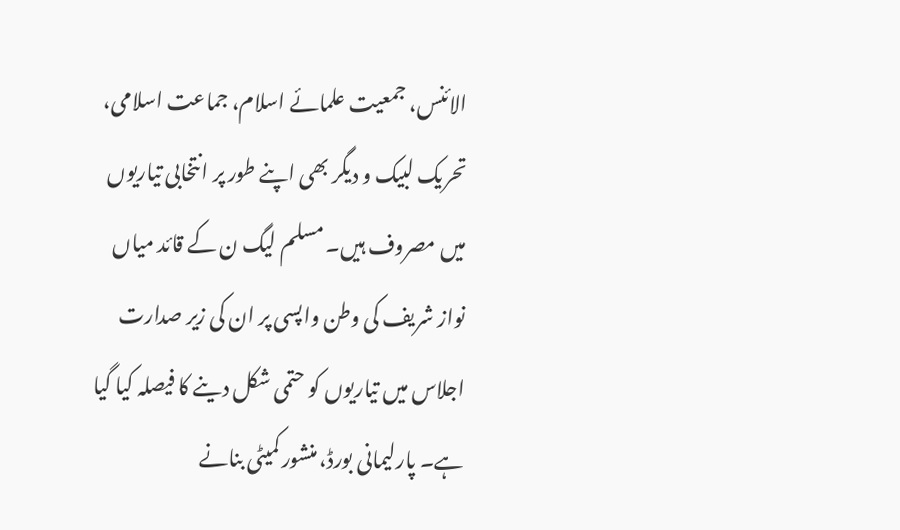الائنس، جمعیت علمائے اسلام، جماعت اسلامی، تحریک لبیک و دیگر بھی اپنے طور پر انتخابی تیاریوں میں مصروف ہیں۔ مسلم لیگ ن کے قائد میاں نواز شریف کی وطن واپسی پر ان کی زیر صدارت اجلاس میں تیاریوں کو حتمی شکل دینے کا فیصلہ کیا گیا ہے۔ پارلیمانی بورڈ، منشور کمیٹی بنانے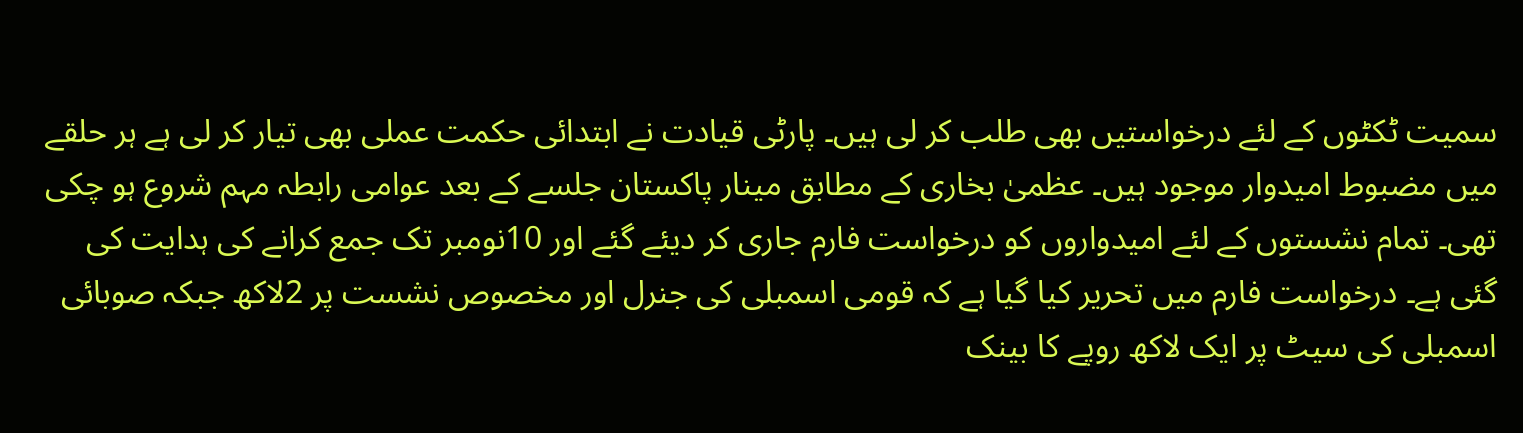سمیت ٹکٹوں کے لئے درخواستیں بھی طلب کر لی ہیں۔ پارٹی قیادت نے ابتدائی حکمت عملی بھی تیار کر لی ہے ہر حلقے میں مضبوط امیدوار موجود ہیں۔ عظمیٰ بخاری کے مطابق مینار پاکستان جلسے کے بعد عوامی رابطہ مہم شروع ہو چکی تھی۔ تمام نشستوں کے لئے امیدواروں کو درخواست فارم جاری کر دیئے گئے اور 10نومبر تک جمع کرانے کی ہدایت کی گئی ہے۔ درخواست فارم میں تحریر کیا گیا ہے کہ قومی اسمبلی کی جنرل اور مخصوص نشست پر 2لاکھ جبکہ صوبائی اسمبلی کی سیٹ پر ایک لاکھ روپے کا بینک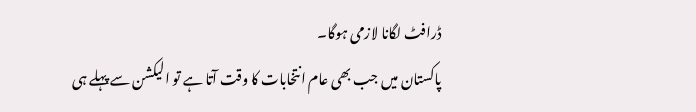ڈرافٹ لگانا لازمی ہوگا۔
پاکستان میں جب بھی عام انتخابات کا وقت آتا ہے تو الیکشن سے پہلے ہی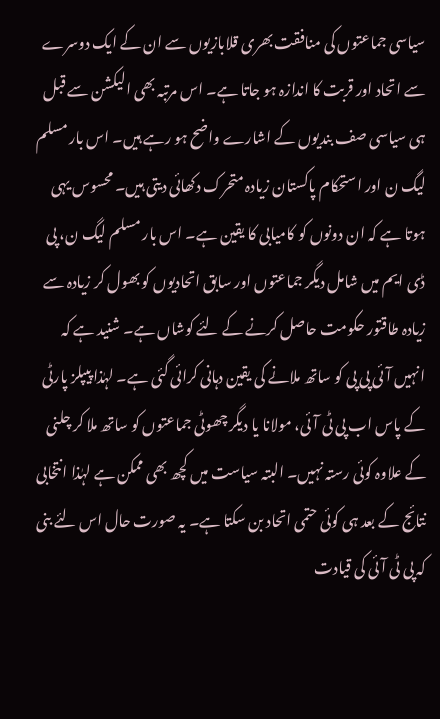سیاسی جماعتوں کی منافقت بھری قلابازیوں سے ان کے ایک دوسرے سے اتحاد اور قربت کا اندازہ ہو جاتا ہے۔ اس مرتبہ بھی الیکشن سے قبل ہی سیاسی صف بندیوں کے اشارے واضح ہو رہے ہیں۔ اس بار مسلم لیگ ن اور استحکام پاکستان زیادہ متحرک دکھائی دیتی ہیں۔ محسوس یہی ہوتا ہے کہ ان دونوں کو کامیابی کا یقین ہے۔ اس بار مسلم لیگ ن، پی ڈی ایم میں شامل دیگر جماعتوں اور سابق اتحادیوں کو بھول کر زیادہ سے زیادہ طاقتور حکومت حاصل کرنے کے لئے کوشاں ہے۔ شنید ہے کہ انہیں آئی پی پی کو ساتھ ملانے کی یقین دہانی کرائی گئی ہے۔ لہٰذا پیپلز پارٹی کے پاس اب پی ٹی آئی، مولانا یا دیگر چھوٹی جماعتوں کو ساتھ ملا کر چلنی کے علاوہ کوئی رستہ نہیں۔ البتہ سیاست میں کچھ بھی ممکن ہے لہٰذا انتخابی نتائج کے بعد ہی کوئی حتمی اتحاد بن سکتا ہے۔ یہ صورت حال اس لئے بنی کہ پی ٹی آئی کی قیادت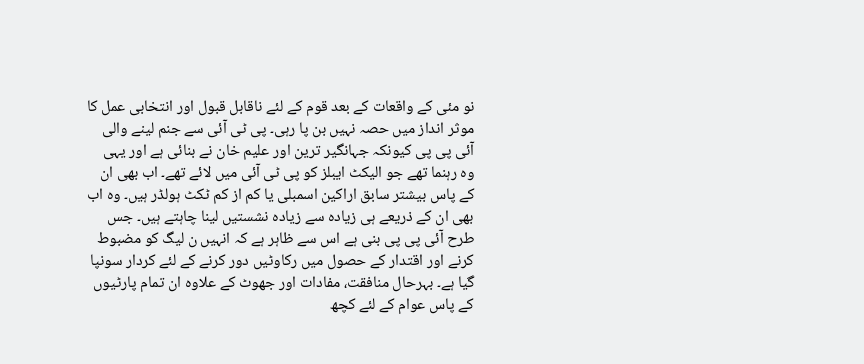نو مئی کے واقعات کے بعد قوم کے لئے ناقابل قبول اور انتخابی عمل کا موثر انداز میں حصہ نہیں بن پا رہی۔ پی ٹی آئی سے جنم لینے والی آئی پی پی کیونکہ جہانگیر ترین اور علیم خان نے بنائی ہے اور یہی وہ رہنما تھے جو الیکٹ ایبلز کو پی ٹی آئی میں لائے تھے۔ اب بھی ان کے پاس بیشتر سابق اراکین اسمبلی یا کم از کم ٹکٹ ہولڈر ہیں۔ وہ اب بھی ان کے ذریعے ہی زیادہ سے زیادہ نشستیں لینا چاہتے ہیں۔ جس طرح آئی پی پی بنی ہے اس سے ظاہر ہے کہ انہیں ن لیگ کو مضبوط کرنے اور اقتدار کے حصول میں رکاوٹیں دور کرنے کے لئے کردار سونپا گیا ہے۔ بہرحال منافقت، مفادات اور جھوٹ کے علاوہ ان تمام پارٹیوں کے پاس عوام کے لئے کچھ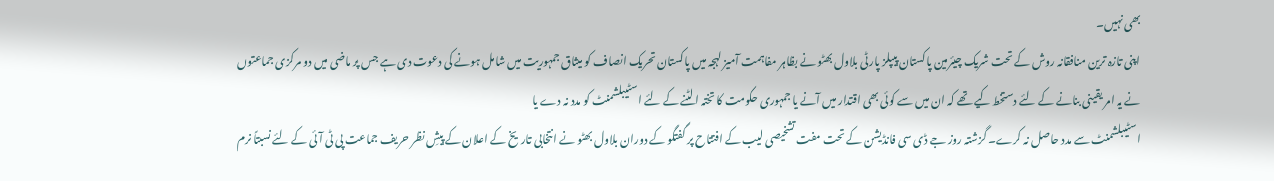بھی نہیں۔
اپنی تازہ ترین منافقانہ روش کے تحت شریک چیئرمین پاکستان پیپلز پارٹی بلاول بھٹو نے بظاہر مفاہمت آمیز لہجہ میں پاکستان تحریک انصاف کو میثاق جمہوریت میں شامل ہونے کی دعوت دی ہے جس پر ماضی میں دو مرکزی جماعتوں نے یہ امر یقینی بنانے کے لئے دستخط کیے تھے کہ ان میں سے کوئی بھی اقتدار میں آنے یا جمہوری حکومت کا تختہ الٹنے کے لئے اسٹیبلشمنٹ کو مدد نہ دے یا
اسٹیبلشمنٹ سے مدد حاصل نہ کرے۔ گزشتہ روز جے ڈی سی فانڈیشن کے تحت مفت تشخیصی لیب کے افتتاح پر گفتگو کے دوران بلاول بھٹو نے انتخابی تاریخ کے اعلان کے پیشِ نظر حریف جماعت پی ٹی آئی کے لئے نسبتاً نرم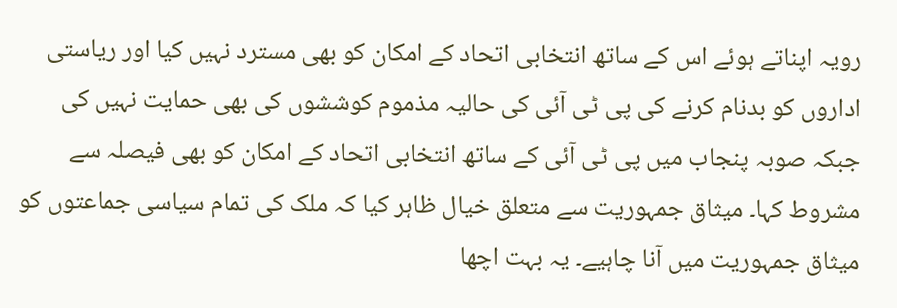رویہ اپناتے ہوئے اس کے ساتھ انتخابی اتحاد کے امکان کو بھی مسترد نہیں کیا اور ریاستی اداروں کو بدنام کرنے کی پی ٹی آئی کی حالیہ مذموم کوششوں کی بھی حمایت نہیں کی جبکہ صوبہ پنجاب میں پی ٹی آئی کے ساتھ انتخابی اتحاد کے امکان کو بھی فیصلہ سے مشروط کہا۔ میثاق جمہوریت سے متعلق خیال ظاہر کیا کہ ملک کی تمام سیاسی جماعتوں کو میثاق جمہوریت میں آنا چاہیے۔ یہ بہت اچھا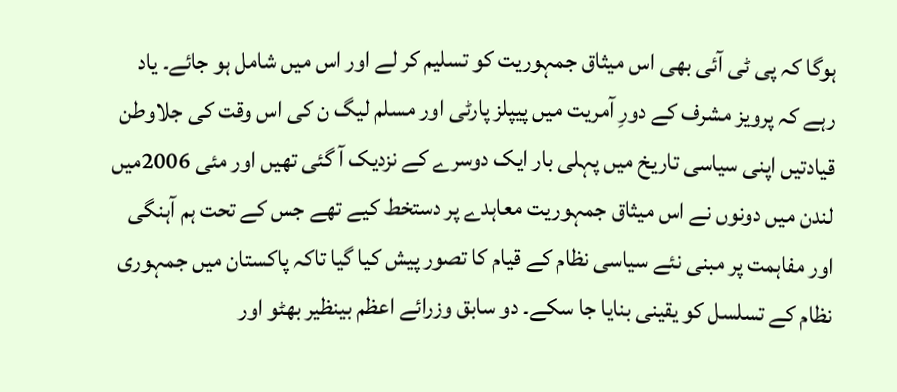ہوگا کہ پی ٹی آئی بھی اس میثاق جمہوریت کو تسلیم کر لے اور اس میں شامل ہو جائے۔ یاد رہے کہ پرویز مشرف کے دورِ آمریت میں پیپلز پارٹی اور مسلم لیگ ن کی اس وقت کی جلاوطن قیادتیں اپنی سیاسی تاریخ میں پہلی بار ایک دوسرے کے نزدیک آ گئی تھیں اور مئی 2006میں لندن میں دونوں نے اس میثاق جمہوریت معاہدے پر دستخط کیے تھے جس کے تحت ہم آہنگی اور مفاہمت پر مبنی نئے سیاسی نظام کے قیام کا تصور پیش کیا گیا تاکہ پاکستان میں جمہوری نظام کے تسلسل کو یقینی بنایا جا سکے۔ دو سابق وزرائے اعظم بینظیر بھٹو اور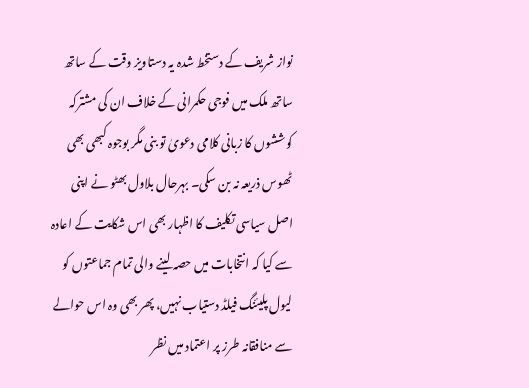نواز شریف کے دستخط شدہ یہ دستاویز وقت کے ساتھ ساتھ ملک میں فوجی حکمرانی کے خلاف ان کی مشترکہ کوششوں کا زبانی کلامی دعویٰ تو بنی مگر بوجوہ کبھی بھی ٹھوس ذریعہ نہ بن سکی۔ بہرحال بلاول بھٹو نے اپنی اصل سیاسی تکلیف کا اظہار بھی اس شکایت کے اعادہ سے کیا کہ انتخابات میں حصہ لینے والی تمام جماعتوں کو لیول پلیئنگ فیلڈ دستیاب نہیں، پھر بھی وہ اس حوالے سے منافقانہ طرز پر اعتماد میں نظر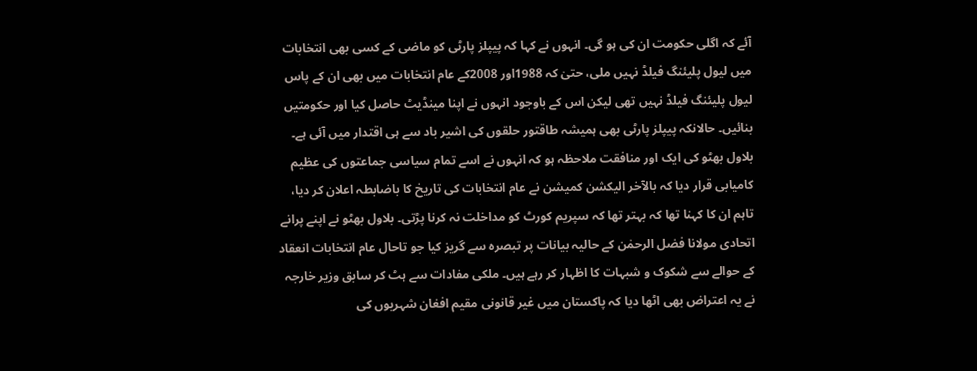آئے کہ اگلی حکومت ان کی ہو گی۔ انہوں نے کہا کہ پیپلز پارٹی کو ماضی کے کسی بھی انتخابات میں لیول پلیئنگ فیلڈ نہیں ملی، حتیٰ کہ 1988اور 2008کے عام انتخابات میں بھی ان کے پاس لیول پلیئنگ فیلڈ نہیں تھی لیکن اس کے باوجود انہوں نے اپنا مینڈیٹ حاصل کیا اور حکومتیں بنائیں۔ حالانکہ پیپلز پارٹی بھی ہمیشہ طاقتور حلقوں کی اشیر باد سے ہی اقتدار میں آئی ہے۔ بلاول بھٹو کی ایک اور منافقت ملاحظہ ہو کہ انہوں نے اسے تمام سیاسی جماعتوں کی عظیم کامیابی قرار دیا کہ بالآخر الیکشن کمیشن نے عام انتخابات کی تاریخ کا باضابطہ اعلان کر دیا، تاہم ان کا کہنا تھا کہ بہتر تھا کہ سپریم کورٹ کو مداخلت نہ کرنا پڑتی۔ بلاول بھٹو نے اپنے پرانے اتحادی مولانا فضل الرحمٰن کے حالیہ بیانات پر تبصرہ سے گریز کیا جو تاحال عام انتخابات انعقاد کے حوالے سے شکوک و شبہات کا اظہار کر رہے ہیں۔ ملکی مفادات سے ہٹ کر سابق وزیر خارجہ نے یہ اعتراض بھی اٹھا دیا کہ پاکستان میں غیر قانونی مقیم افغان شہریوں کی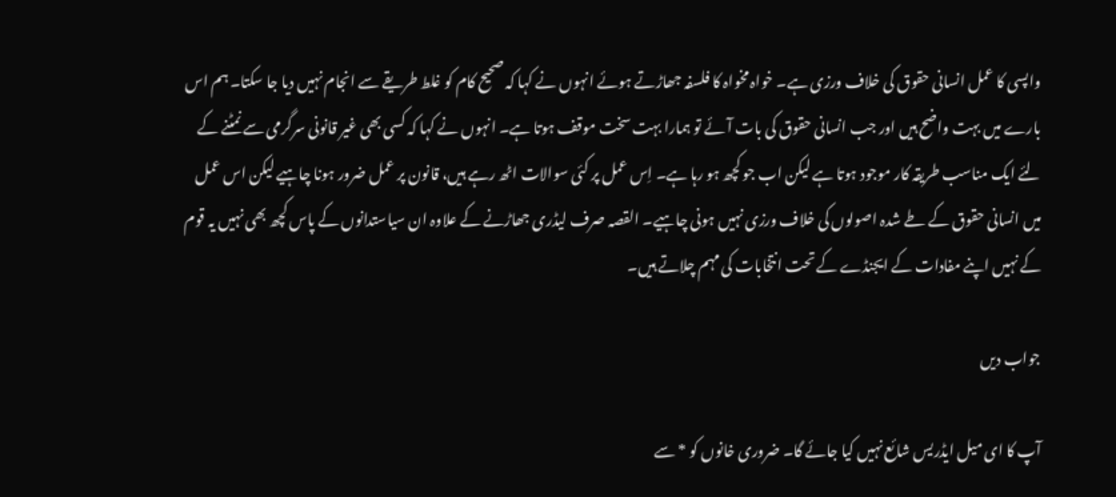واپسی کا عمل انسانی حقوق کی خلاف ورزی ہے۔ خواہ مخواہ کا فلسفہ جھاڑتے ہوئے انہوں نے کہا کہ صحیح کام کو غلط طریقے سے انجام نہیں دیا جا سکتا۔ ہم اس بارے میں بہت واضح ہیں اور جب انسانی حقوق کی بات آئے تو ہمارا بہت سخت موقف ہوتا ہے۔ انہوں نے کہا کہ کسی بھی غیر قانونی سرگرمی سے نمٹنے کے لئے ایک مناسب طریقہ کار موجود ہوتا ہے لیکن اب جو کچھ ہو رہا ہے۔ اِس عمل پر کئی سوالات اٹھ رہے ہیں، قانون پر عمل ضرور ہونا چاہیے لیکن اس عمل میں انسانی حقوق کے طے شدہ اصولوں کی خلاف ورزی نہیں ہونی چاہیے۔ القصہ صرف لیڈری جھاڑنے کے علاوہ ان سیاستدانوں کے پاس کچھ بھی نہیں یہ قوم کے نہیں اپنے مفادات کے ایجنڈے کے تحت انتخابات کی مہم چلاتے ہیں۔

جواب دیں

آپ کا ای میل ایڈریس شائع نہیں کیا جائے گا۔ ضروری خانوں کو * سے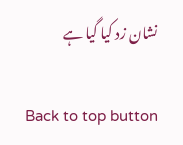نشان زد کیا گیا ہے

Back to top button